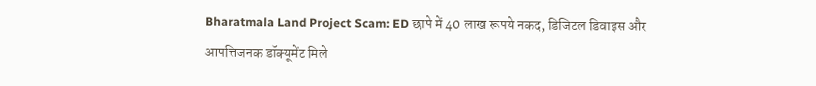Bharatmala Land Project Scam: ED छापे में 40 लाख रूपये नकद, डिजिटल डिवाइस और आपत्तिजनक डॉक्यूमेंट मिले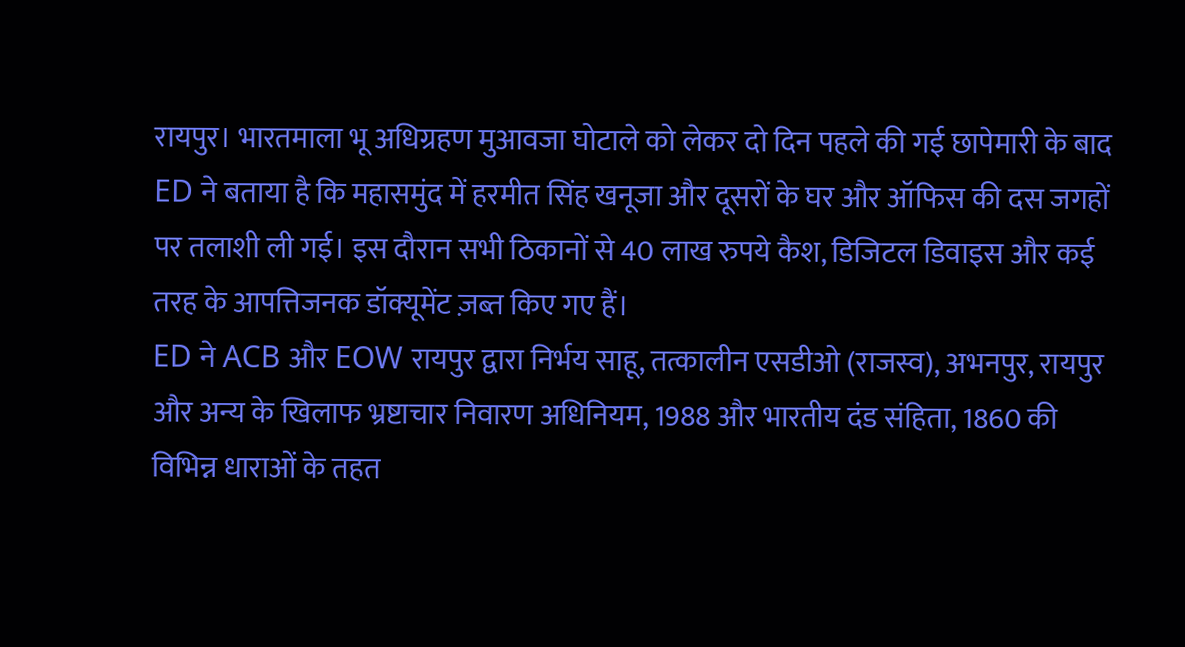रायपुर। भारतमाला भू अधिग्रहण मुआवजा घोटाले को लेकर दो दिन पहले की गई छापेमारी के बाद ED ने बताया है कि महासमुंद में हरमीत सिंह खनूजा और दूसरों के घर और ऑफिस की दस जगहों पर तलाशी ली गई। इस दौरान सभी ठिकानों से 40 लाख रुपये कैश, डिजिटल डिवाइस और कई तरह के आपत्तिजनक डॉक्यूमेंट ज़ब्त किए गए हैं।
ED ने ACB और EOW रायपुर द्वारा निर्भय साहू, तत्कालीन एसडीओ (राजस्व), अभनपुर, रायपुर और अन्य के खिलाफ भ्रष्टाचार निवारण अधिनियम, 1988 और भारतीय दंड संहिता, 1860 की विभिन्न धाराओं के तहत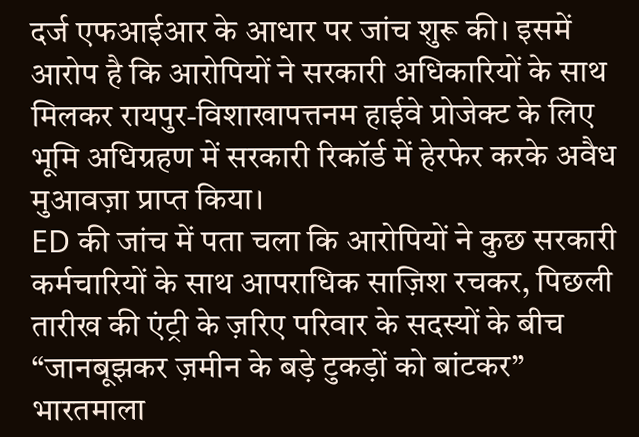दर्ज एफआईआर के आधार पर जांच शुरू की। इसमें आरोप है कि आरोपियों ने सरकारी अधिकारियों के साथ मिलकर रायपुर-विशाखापत्तनम हाईवे प्रोजेक्ट के लिए भूमि अधिग्रहण में सरकारी रिकॉर्ड में हेरफेर करके अवैध मुआवज़ा प्राप्त किया।
ED की जांच में पता चला कि आरोपियों ने कुछ सरकारी कर्मचारियों के साथ आपराधिक साज़िश रचकर, पिछली तारीख की एंट्री के ज़रिए परिवार के सदस्यों के बीच “जानबूझकर ज़मीन के बड़े टुकड़ों को बांटकर” भारतमाला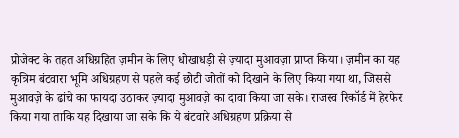प्रोजेक्ट के तहत अधिग्रहित ज़मीन के लिए धोखाधड़ी से ज़्यादा मुआवज़ा प्राप्त किया। ज़मीन का यह कृत्रिम बंटवारा भूमि अधिग्रहण से पहले कई छोटी जोतों को दिखाने के लिए किया गया था, जिससे मुआवज़े के ढांचे का फायदा उठाकर ज़्यादा मुआवज़े का दावा किया जा सके। राजस्व रिकॉर्ड में हेरफेर किया गया ताकि यह दिखाया जा सके कि ये बंटवारे अधिग्रहण प्रक्रिया से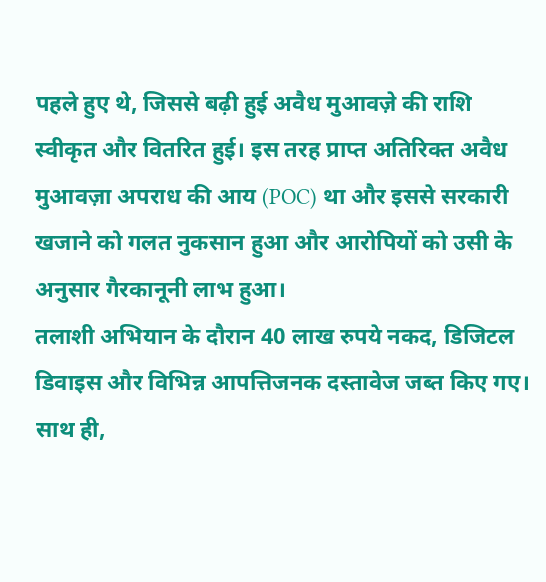पहले हुए थे, जिससे बढ़ी हुई अवैध मुआवज़े की राशि स्वीकृत और वितरित हुई। इस तरह प्राप्त अतिरिक्त अवैध मुआवज़ा अपराध की आय (POC) था और इससे सरकारी खजाने को गलत नुकसान हुआ और आरोपियों को उसी के अनुसार गैरकानूनी लाभ हुआ।
तलाशी अभियान के दौरान 40 लाख रुपये नकद, डिजिटल डिवाइस और विभिन्न आपत्तिजनक दस्तावेज जब्त किए गए। साथ ही,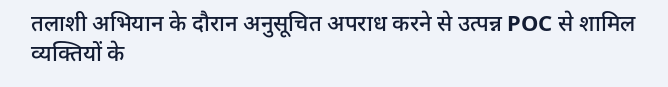तलाशी अभियान के दौरान अनुसूचित अपराध करने से उत्पन्न POC से शामिल व्यक्तियों के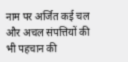नाम पर अर्जित कई चल और अचल संपत्तियों की भी पहचान की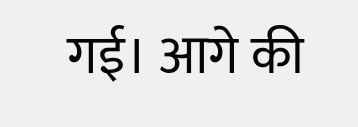गई। आगे की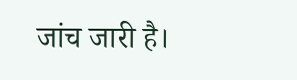जांच जारी है।